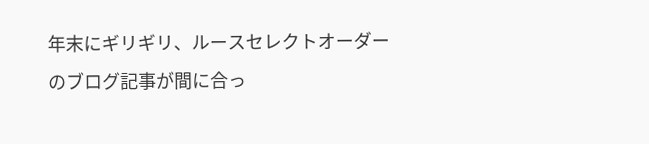年末にギリギリ、ルースセレクトオーダーのブログ記事が間に合っ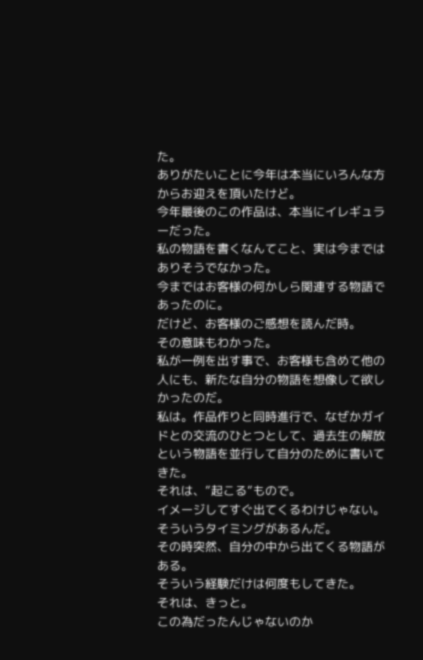た。
ありがたいことに今年は本当にいろんな方からお迎えを頂いたけど。
今年最後のこの作品は、本当にイレギュラーだった。
私の物語を書くなんてこと、実は今まではありそうでなかった。
今まではお客様の何かしら関連する物語であったのに。
だけど、お客様のご感想を読んだ時。
その意味もわかった。
私が一例を出す事で、お客様も含めて他の人にも、新たな自分の物語を想像して欲しかったのだ。
私は。作品作りと同時進行で、なぜかガイドとの交流のひとつとして、過去生の解放という物語を並行して自分のために書いてきた。
それは、”起こる”もので。
イメージしてすぐ出てくるわけじゃない。
そういうタイミングがあるんだ。
その時突然、自分の中から出てくる物語がある。
そういう経験だけは何度もしてきた。
それは、きっと。
この為だったんじゃないのか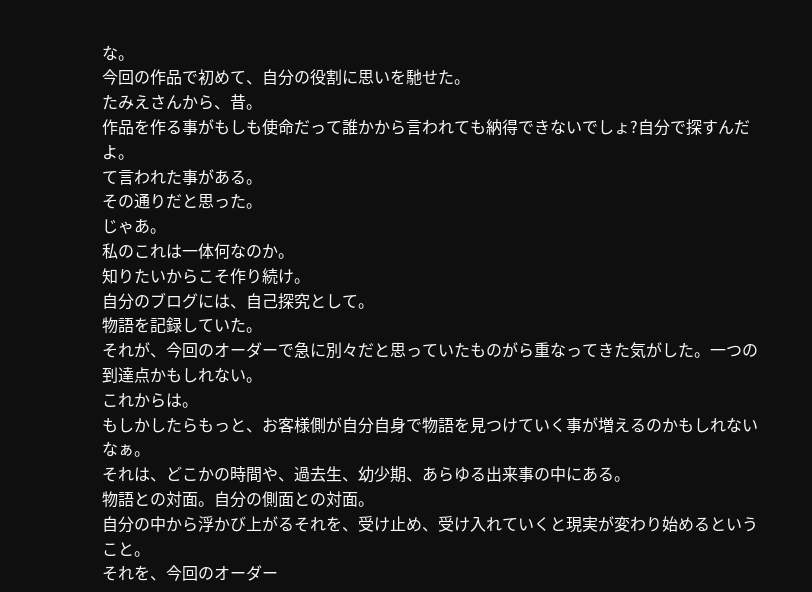な。
今回の作品で初めて、自分の役割に思いを馳せた。
たみえさんから、昔。
作品を作る事がもしも使命だって誰かから言われても納得できないでしょ?自分で探すんだよ。
て言われた事がある。
その通りだと思った。
じゃあ。
私のこれは一体何なのか。
知りたいからこそ作り続け。
自分のブログには、自己探究として。
物語を記録していた。
それが、今回のオーダーで急に別々だと思っていたものがら重なってきた気がした。一つの到達点かもしれない。
これからは。
もしかしたらもっと、お客様側が自分自身で物語を見つけていく事が増えるのかもしれないなぁ。
それは、どこかの時間や、過去生、幼少期、あらゆる出来事の中にある。
物語との対面。自分の側面との対面。
自分の中から浮かび上がるそれを、受け止め、受け入れていくと現実が変わり始めるということ。
それを、今回のオーダー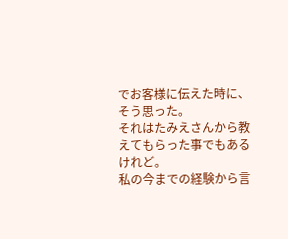でお客様に伝えた時に、そう思った。
それはたみえさんから教えてもらった事でもあるけれど。
私の今までの経験から言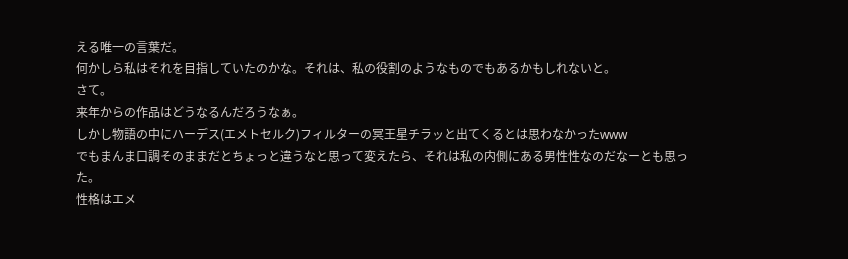える唯一の言葉だ。
何かしら私はそれを目指していたのかな。それは、私の役割のようなものでもあるかもしれないと。
さて。
来年からの作品はどうなるんだろうなぁ。
しかし物語の中にハーデス(エメトセルク)フィルターの冥王星チラッと出てくるとは思わなかったwww
でもまんま口調そのままだとちょっと違うなと思って変えたら、それは私の内側にある男性性なのだなーとも思った。
性格はエメ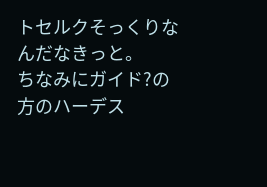トセルクそっくりなんだなきっと。
ちなみにガイド?の方のハーデス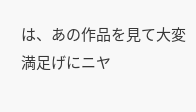は、あの作品を見て大変満足げにニヤ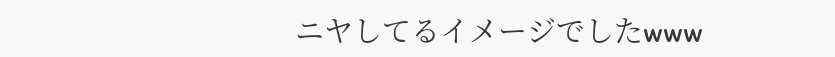ニヤしてるイメージでしたwww